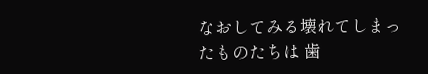なおしてみる壊れてしまったものたちは 歯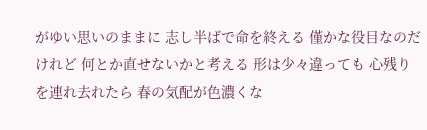がゆい思いのままに 志し半ばで命を終える 僅かな役目なのだけれど 何とか直せないかと考える 形は少々違っても 心残りを連れ去れたら 春の気配が色濃くな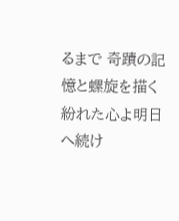るまで 奇蹟の記憶と螺旋を描く 紛れた心よ明日へ続け